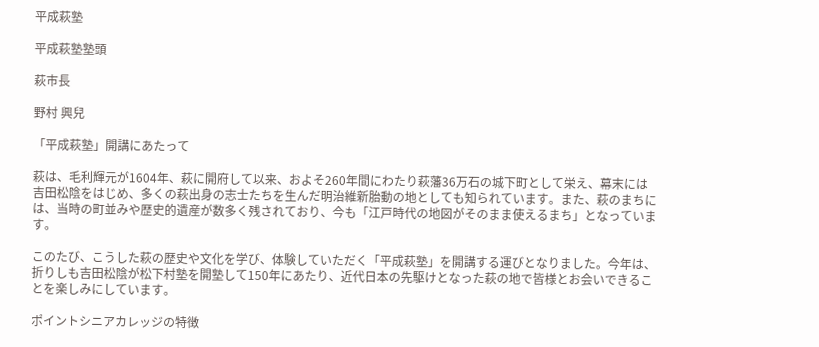平成萩塾

平成萩塾塾頭

萩市長

野村 興兒

「平成萩塾」開講にあたって

萩は、毛利輝元が1604年、萩に開府して以来、およそ260年間にわたり萩藩36万石の城下町として栄え、幕末には吉田松陰をはじめ、多くの萩出身の志士たちを生んだ明治維新胎動の地としても知られています。また、萩のまちには、当時の町並みや歴史的遺産が数多く残されており、今も「江戸時代の地図がそのまま使えるまち」となっています。

このたび、こうした萩の歴史や文化を学び、体験していただく「平成萩塾」を開講する運びとなりました。今年は、折りしも吉田松陰が松下村塾を開塾して150年にあたり、近代日本の先駆けとなった萩の地で皆様とお会いできることを楽しみにしています。

ポイントシニアカレッジの特徴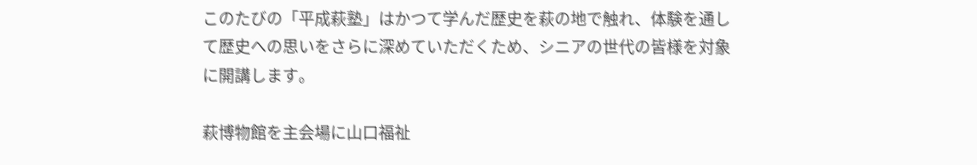このたびの「平成萩塾」はかつて学んだ歴史を萩の地で触れ、体験を通して歴史への思いをさらに深めていただくため、シニアの世代の皆様を対象に開講します。

萩博物館を主会場に山口福祉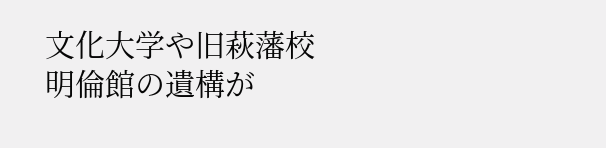文化大学や旧萩藩校明倫館の遺構が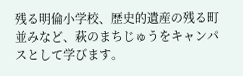残る明倫小学校、歴史的遺産の残る町並みなど、萩のまちじゅうをキャンパスとして学びます。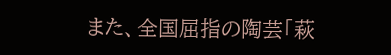また、全国屈指の陶芸「萩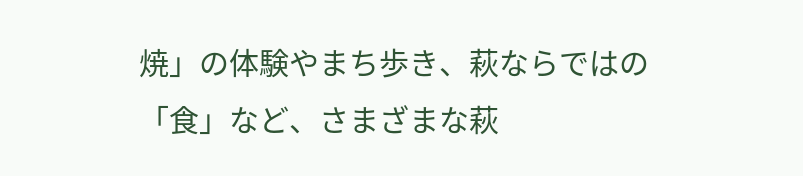焼」の体験やまち歩き、萩ならではの「食」など、さまざまな萩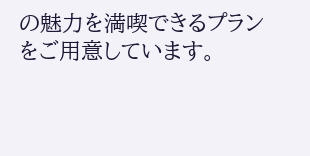の魅力を満喫できるプランをご用意しています。